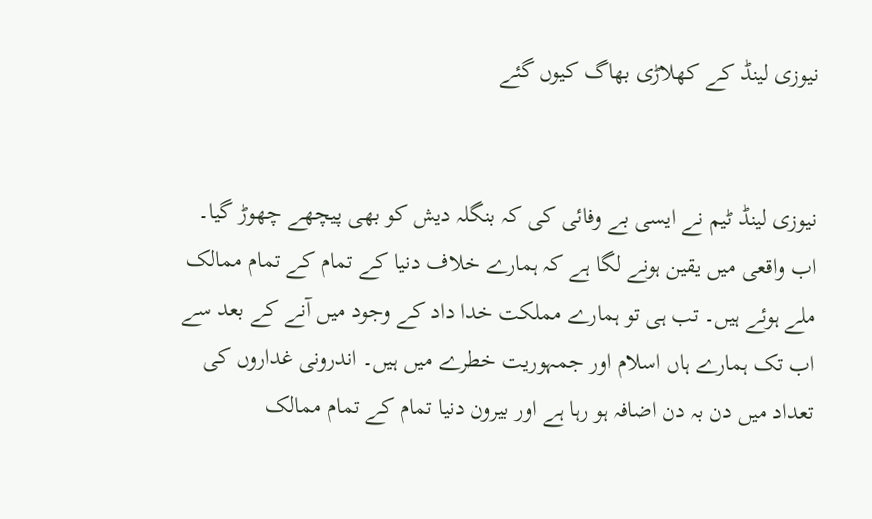نیوزی لینڈ کے کھلاڑی بھاگ کیوں گئے


نیوزی لینڈ ٹیم نے ایسی بے وفائی کی کہ بنگلہ دیش کو بھی پیچھے چھوڑ گیا۔ اب واقعی میں یقین ہونے لگا ہے کہ ہمارے خلاف دنیا کے تمام کے تمام ممالک ملے ہوئے ہیں۔ تب ہی تو ہمارے مملکت خدا داد کے وجود میں آنے کے بعد سے اب تک ہمارے ہاں اسلام اور جمہوریت خطرے میں ہیں۔ اندرونی غداروں کی تعداد میں دن بہ دن اضافہ ہو رہا ہے اور بیرون دنیا تمام کے تمام ممالک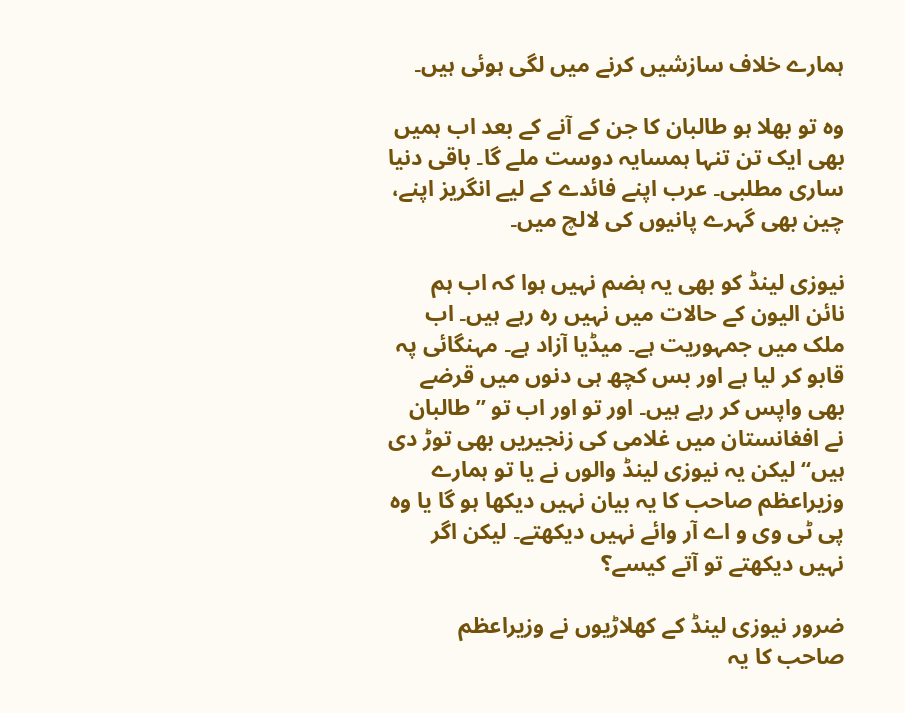ہمارے خلاف سازشیں کرنے میں لگی ہوئی ہیں۔

وہ تو بھلا ہو طالبان کا جن کے آنے کے بعد اب ہمیں بھی ایک تن تنہا ہمسایہ دوست ملے گا۔ باقی دنیا ساری مطلبی۔ عرب اپنے فائدے کے لیے انگریز اپنے، چین بھی گہرے پانیوں کی لالچ میں۔

نیوزی لینڈ کو بھی یہ ہضم نہیں ہوا کہ اب ہم نائن الیون کے حالات میں نہیں رہ رہے ہیں۔ اب ملک میں جمہوریت ہے۔ میڈیا آزاد ہے۔ مہنگائی پہ قابو کر لیا ہے اور بس کچھ ہی دنوں میں قرضے بھی واپس کر رہے ہیں۔ اور تو اور اب تو ”طالبان نے افغانستان میں غلامی کی زنجیریں بھی توڑ دی ہیں“ لیکن یہ نیوزی لینڈ والوں نے یا تو ہمارے وزیراعظم صاحب کا یہ بیان نہیں دیکھا ہو گا یا وہ پی ٹی وی و اے آر وائے نہیں دیکھتے۔ لیکن اگر نہیں دیکھتے تو آتے کیسے؟

ضرور نیوزی لینڈ کے کھلاڑیوں نے وزیراعظم صاحب کا یہ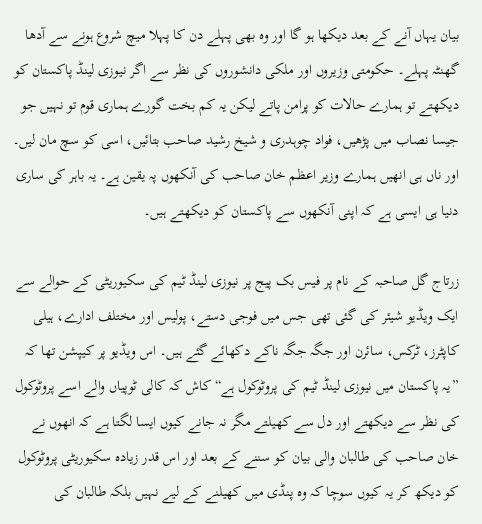بیان یہاں آنے کے بعد دیکھا ہو گا اور وہ بھی پہلے دن کا پہلا میچ شروع ہونے سے آدھا گھنٹہ پہلے۔ حکومتی وزیروں اور ملکی دانشوروں کی نظر سے اگر نیوزی لینڈ پاکستان کو دیکھتے تو ہمارے حالات کو پرامن پاتے لیکن یہ کم بخت گورے ہماری قوم تو نہیں جو جیسا نصاب میں پڑھیں، فواد چوہدری و شیخ رشید صاحب بتائیں، اسی کو سچ مان لیں۔ اور ناں ہی انھیں ہمارے وزیر اعظم خان صاحب کی آنکھوں پہ یقین ہے۔ یہ باہر کی ساری دنیا ہی ایسی ہے کہ اپنی آنکھوں سے پاکستان کو دیکھتے ہیں۔

زرتاج گل صاحبہ کے نام پر فیس بک پیج پر نیوزی لینڈ ٹیم کی سکیوریٹی کے حوالے سے ایک ویڈیو شیئر کی گئی تھی جس میں فوجی دستے، پولیس اور مختلف ادارے، ہیلی کاپٹرز، ٹرکس، سائرن اور جگہ جگہ ناکے دکھائے گئے ہیں۔ اس ویڈیو پر کیپشن تھا کہ ”یہ پاکستان میں نیوزی لینڈ ٹیم کی پروٹوکول ہے“ کاش کہ کالی ٹوپیاں والے اسے پروٹوکول کی نظر سے دیکھتے اور دل سے کھیلتے مگر نہ جانے کیوں ایسا لگتا ہے کہ انھوں نے خان صاحب کی طالبان والی بیان کو سننے کے بعد اور اس قدر زیادہ سکیوریٹی پروٹوکول کو دیکھ کر یہ کیوں سوچا کہ وہ پنڈی میں کھیلنے کے لیے نہیں بلکہ طالبان کی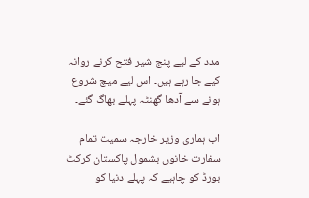مدد کے لیے پنج شیر فتح کرنے روانہ کیے جا رہے ہیں۔ اس لیے میچ شروع ہونے سے آدھا گھنٹہ پہلے بھاگ گئے۔

اب ہماری وزیر خارجہ سمیت تمام سفارت خانوں بشمول پاکستان کرکٹ بورڈ کو چاہیے کہ پہلے دنیا کو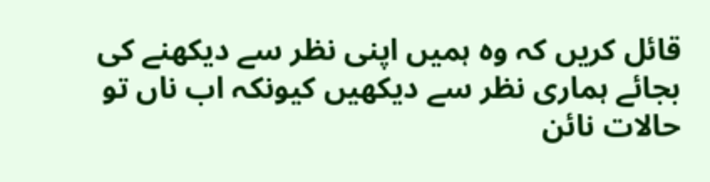قائل کریں کہ وہ ہمیں اپنی نظر سے دیکھنے کی بجائے ہماری نظر سے دیکھیں کیونکہ اب ناں تو حالات نائن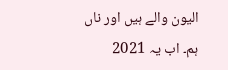الیون والے ہیں اور ناں ہم۔ اب یہ 2021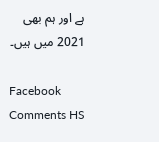ہے اور ہم بھی 2021 میں ہیں۔

Facebook Comments HS